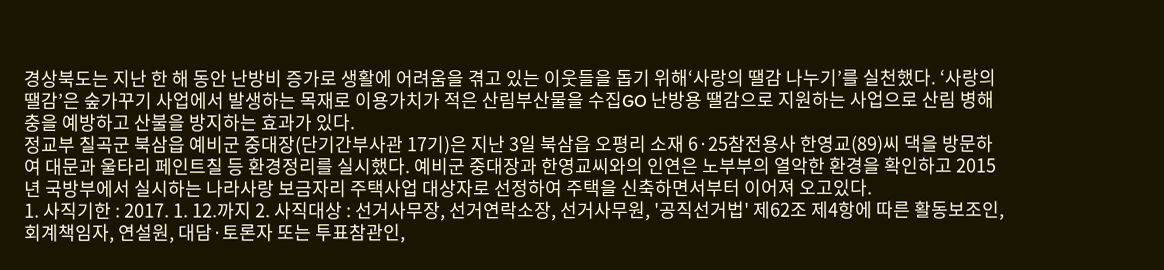경상북도는 지난 한 해 동안 난방비 증가로 생활에 어려움을 겪고 있는 이웃들을 돕기 위해‘사랑의 땔감 나누기’를 실천했다. ‘사랑의 땔감’은 숲가꾸기 사업에서 발생하는 목재로 이용가치가 적은 산림부산물을 수집GO 난방용 땔감으로 지원하는 사업으로 산림 병해충을 예방하고 산불을 방지하는 효과가 있다.
정교부 칠곡군 북삼읍 예비군 중대장(단기간부사관 17기)은 지난 3일 북삼읍 오평리 소재 6·25참전용사 한영교(89)씨 댁을 방문하여 대문과 울타리 페인트칠 등 환경정리를 실시했다. 예비군 중대장과 한영교씨와의 인연은 노부부의 열악한 환경을 확인하고 2015년 국방부에서 실시하는 나라사랑 보금자리 주택사업 대상자로 선정하여 주택을 신축하면서부터 이어져 오고있다.
1. 사직기한 : 2017. 1. 12.까지 2. 사직대상 : 선거사무장, 선거연락소장, 선거사무원, '공직선거법' 제62조 제4항에 따른 활동보조인, 회계책임자, 연설원, 대담·토론자 또는 투표참관인,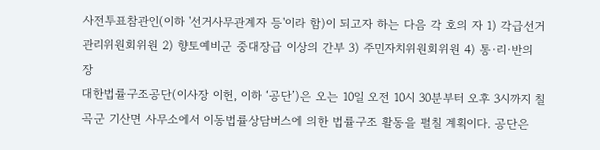사전투표참관인(이하 '선거사무관계자 등'이라 함)이 되고자 하는 다음 각 호의 자 1) 각급선거관리위원회위원 2) 향토예비군 중대장급 이상의 간부 3) 주민자치위원회위원 4) 통·리·반의 장
대한법률구조공단(이사장 이헌, 이하 ‘공단’)은 오는 10일 오전 10시 30분부터 오후 3시까지 칠곡군 기산면 사무소에서 이동법률상담버스에 의한 법률구조 활동을 펼칠 계획이다. 공단은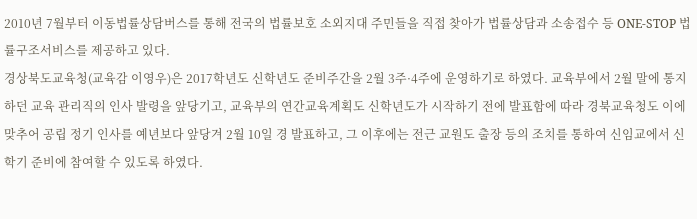2010년 7월부터 이동법률상담버스를 통해 전국의 법률보호 소외지대 주민들을 직접 찾아가 법률상담과 소송접수 등 ONE-STOP 법률구조서비스를 제공하고 있다.
경상북도교육청(교육감 이영우)은 2017학년도 신학년도 준비주간을 2월 3주·4주에 운영하기로 하였다. 교육부에서 2월 말에 통지하던 교육 관리직의 인사 발령을 앞당기고, 교육부의 연간교육계획도 신학년도가 시작하기 전에 발표함에 따라 경북교육청도 이에 맞추어 공립 정기 인사를 예년보다 앞당겨 2월 10일 경 발표하고, 그 이후에는 전근 교원도 출장 등의 조치를 통하여 신임교에서 신학기 준비에 참여할 수 있도록 하였다.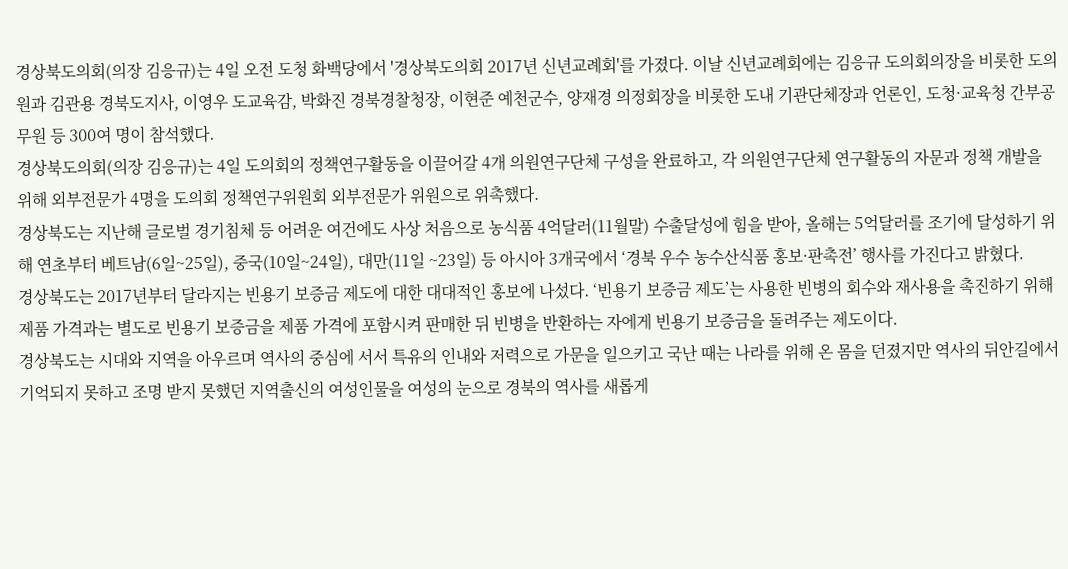경상북도의회(의장 김응규)는 4일 오전 도청 화백당에서 '경상북도의회 2017년 신년교례회'를 가졌다. 이날 신년교례회에는 김응규 도의회의장을 비롯한 도의원과 김관용 경북도지사, 이영우 도교육감, 박화진 경북경찰청장, 이현준 예천군수, 양재경 의정회장을 비롯한 도내 기관단체장과 언론인, 도청·교육청 간부공무원 등 300여 명이 참석했다.
경상북도의회(의장 김응규)는 4일 도의회의 정책연구활동을 이끌어갈 4개 의원연구단체 구성을 완료하고, 각 의원연구단체 연구활동의 자문과 정책 개발을 위해 외부전문가 4명을 도의회 정책연구위원회 외부전문가 위원으로 위촉했다.
경상북도는 지난해 글로벌 경기침체 등 어려운 여건에도 사상 처음으로 농식품 4억달러(11월말) 수출달성에 힘을 받아, 올해는 5억달러를 조기에 달성하기 위해 연초부터 베트남(6일~25일), 중국(10일~24일), 대만(11일 ~23일) 등 아시아 3개국에서 ‘경북 우수 농수산식품 홍보·판촉전’ 행사를 가진다고 밝혔다.
경상북도는 2017년부터 달라지는 빈용기 보증금 제도에 대한 대대적인 홍보에 나섰다. ‘빈용기 보증금 제도’는 사용한 빈병의 회수와 재사용을 촉진하기 위해 제품 가격과는 별도로 빈용기 보증금을 제품 가격에 포함시켜 판매한 뒤 빈병을 반환하는 자에게 빈용기 보증금을 돌려주는 제도이다.
경상북도는 시대와 지역을 아우르며 역사의 중심에 서서 특유의 인내와 저력으로 가문을 일으키고 국난 때는 나라를 위해 온 몸을 던졌지만 역사의 뒤안길에서 기억되지 못하고 조명 받지 못했던 지역출신의 여성인물을 여성의 눈으로 경북의 역사를 새롭게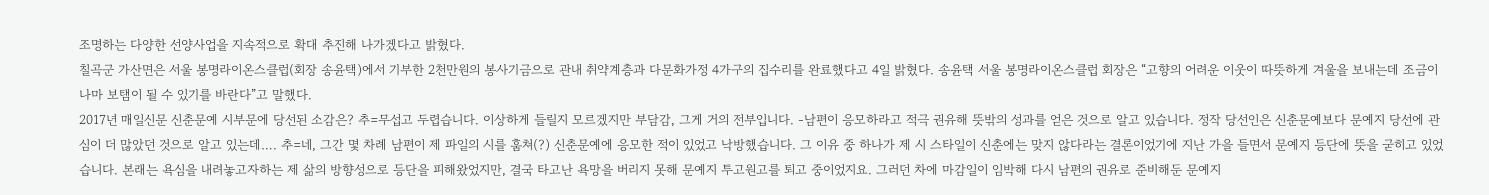조명하는 다양한 선양사업을 지속적으로 확대 추진해 나가겠다고 밝혔다.
칠곡군 가산면은 서울 봉명라이온스클럽(회장 송윤택)에서 기부한 2천만원의 봉사기금으로 관내 취약계층과 다문화가정 4가구의 집수리를 완료했다고 4일 밝혔다. 송윤택 서울 봉명라이온스클럽 회장은 “고향의 어려운 이웃이 따뜻하게 겨울을 보내는데 조금이나마 보탬이 될 수 있기를 바란다”고 말했다.
2017년 매일신문 신춘문예 시부문에 당선된 소감은? 추=무섭고 두렵습니다. 이상하게 들릴지 모르겠지만 부담감, 그게 거의 전부입니다. -남편이 응모하라고 적극 권유해 뜻밖의 성과를 얻은 것으로 알고 있습니다. 정작 당선인은 신춘문예보다 문예지 당선에 관심이 더 많았던 것으로 알고 있는데…. 추=네, 그간 몇 차례 남편이 제 파일의 시를 훔쳐(?) 신춘문예에 응모한 적이 있었고 낙방했습니다. 그 이유 중 하나가 제 시 스타일이 신춘에는 맞지 않다라는 결론이었기에 지난 가을 들면서 문예지 등단에 뜻을 굳히고 있었습니다. 본래는 욕심을 내려놓고자하는 제 삶의 방향성으로 등단을 피해왔었지만, 결국 타고난 욕망을 버리지 못해 문예지 투고원고를 퇴고 중이었지요. 그러던 차에 마감일이 임박해 다시 남편의 권유로 준비해둔 문예지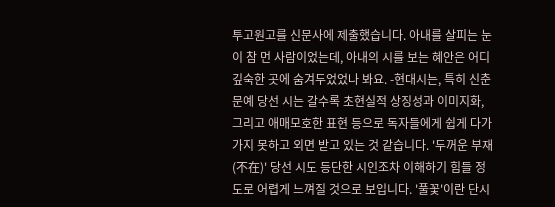투고원고를 신문사에 제출했습니다. 아내를 살피는 눈이 참 먼 사람이었는데, 아내의 시를 보는 혜안은 어디 깊숙한 곳에 숨겨두었었나 봐요. -현대시는, 특히 신춘문예 당선 시는 갈수록 초현실적 상징성과 이미지화, 그리고 애매모호한 표현 등으로 독자들에게 쉽게 다가가지 못하고 외면 받고 있는 것 같습니다. '두꺼운 부재(不在)' 당선 시도 등단한 시인조차 이해하기 힘들 정도로 어렵게 느껴질 것으로 보입니다. '풀꽃'이란 단시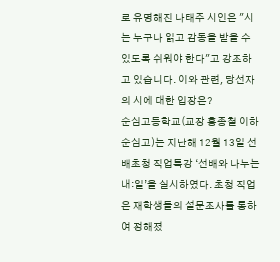로 유명해진 나태주 시인은 "시는 누구나 읽고 감동을 받을 수 있도록 쉬워야 한다"고 강조하고 있습니다. 이와 관련, 당선자의 시에 대한 입장은?
순심고등학교(교장 홍종철 이하 순심고)는 지난해 12월 13일 선배초청 직업특강 ‘선배와 나누는 내:일’을 실시하였다. 초청 직업은 재학생들의 설문조사를 통하여 정해졌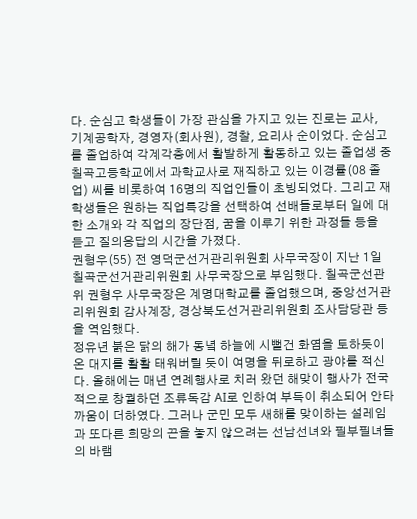다. 순심고 학생들이 가장 관심을 가지고 있는 진로는 교사, 기계공학자, 경영자(회사원), 경찰, 요리사 순이었다. 순심고를 졸업하여 각계각층에서 활발하게 활동하고 있는 졸업생 중 칠곡고등학교에서 과학교사로 재직하고 있는 이경률(08 졸업) 씨를 비롯하여 16명의 직업인들이 초빙되었다. 그리고 재학생들은 원하는 직업특강을 선택하여 선배들로부터 일에 대한 소개와 각 직업의 장단점, 꿈을 이루기 위한 과정들 등을 듣고 질의응답의 시간을 가졌다.
권형우(55) 전 영덕군선거관리위원회 사무국장이 지난 1일 칠곡군선거관리위원회 사무국장으로 부임했다. 칠곡군선관위 권형우 사무국장은 계명대학교를 졸업했으며, 중앙선거관리위원회 감사계장, 경상북도선거관리위원회 조사담당관 등을 역임했다.
정유년 붉은 닭의 해가 동녘 하늘에 시뻘건 화염을 토하듯이 온 대지를 활활 태워버릴 듯이 여명을 뒤로하고 광야를 적신다. 올해에는 매년 연례행사로 치러 왔던 해맞이 행사가 전국적으로 창궐하던 조류독감 AI로 인하여 부득이 취소되어 안타까움이 더하였다. 그러나 군민 모두 새해를 맞이하는 설레임과 또다른 희망의 끈을 놓지 않으려는 선남선녀와 필부필녀들의 바램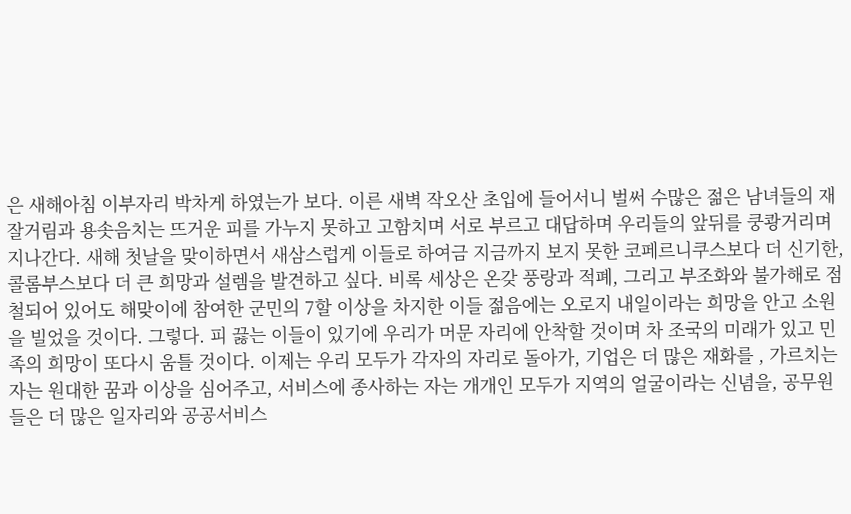은 새해아침 이부자리 박차게 하였는가 보다. 이른 새벽 작오산 초입에 들어서니 벌써 수많은 젊은 남녀들의 재잘거림과 용솟음치는 뜨거운 피를 가누지 못하고 고함치며 서로 부르고 대답하며 우리들의 앞뒤를 쿵쾅거리며 지나간다. 새해 첫날을 맞이하면서 새삼스럽게 이들로 하여금 지금까지 보지 못한 코페르니쿠스보다 더 신기한, 콜롬부스보다 더 큰 희망과 설렘을 발견하고 싶다. 비록 세상은 온갖 풍랑과 적폐, 그리고 부조화와 불가해로 점철되어 있어도 해맞이에 참여한 군민의 7할 이상을 차지한 이들 젊음에는 오로지 내일이라는 희망을 안고 소원을 빌었을 것이다. 그렇다. 피 끓는 이들이 있기에 우리가 머문 자리에 안착할 것이며 차 조국의 미래가 있고 민족의 희망이 또다시 움틀 것이다. 이제는 우리 모두가 각자의 자리로 돌아가, 기업은 더 많은 재화를 , 가르치는 자는 원대한 꿈과 이상을 심어주고, 서비스에 종사하는 자는 개개인 모두가 지역의 얼굴이라는 신념을, 공무원들은 더 많은 일자리와 공공서비스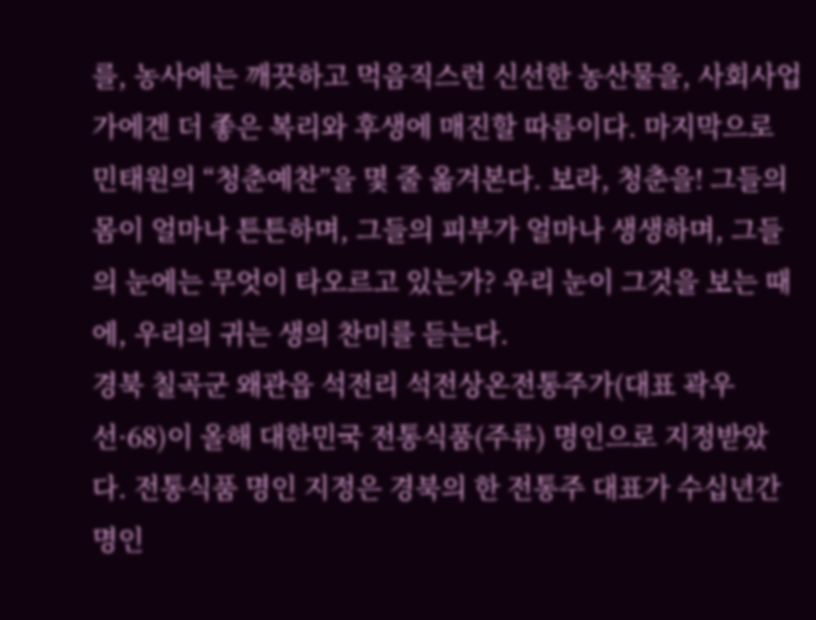를, 농사에는 깨끗하고 먹음직스런 신선한 농산물을, 사회사업가에겐 더 좋은 복리와 후생에 매진할 따름이다. 마지막으로 민태원의 “청춘예찬”을 몇 줄 옮겨본다. 보라, 청춘을! 그들의 몸이 얼마나 튼튼하며, 그들의 피부가 얼마나 생생하며, 그들의 눈에는 무엇이 타오르고 있는가? 우리 눈이 그것을 보는 때에, 우리의 귀는 생의 찬미를 듣는다.
경북 칠곡군 왜관읍 석전리 석전상온전통주가(대표 곽우선·68)이 올해 대한민국 전통식품(주류) 명인으로 지정받았다. 전통식품 명인 지정은 경북의 한 전통주 대표가 수십년간 명인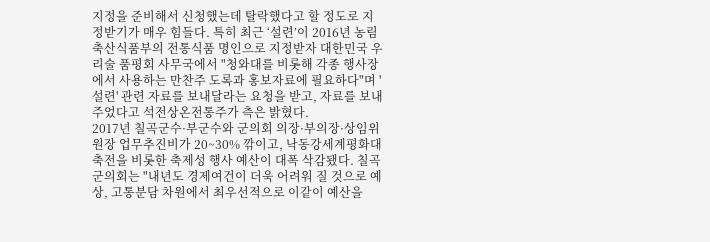지정을 준비해서 신청했는데 탈락했다고 할 정도로 지정받기가 매우 힘들다. 특히 최근 ‘설련’이 2016년 농림축산식품부의 전통식품 명인으로 지정받자 대한민국 우리술 품평회 사무국에서 "청와대를 비롯해 각종 행사장에서 사용하는 만찬주 도록과 홍보자료에 필요하다"며 '설련' 관련 자료를 보내달라는 요청을 받고, 자료를 보내주었다고 석전상온전통주가 측은 밝혔다.
2017년 칠곡군수·부군수와 군의회 의장·부의장·상임위원장 업무추진비가 20~30% 깎이고, 낙동강세계평화대축전을 비롯한 축제성 행사 예산이 대폭 삭감됐다. 칠곡군의회는 "내년도 경제여건이 더욱 어려워 질 것으로 예상, 고통분담 차원에서 최우선적으로 이같이 예산을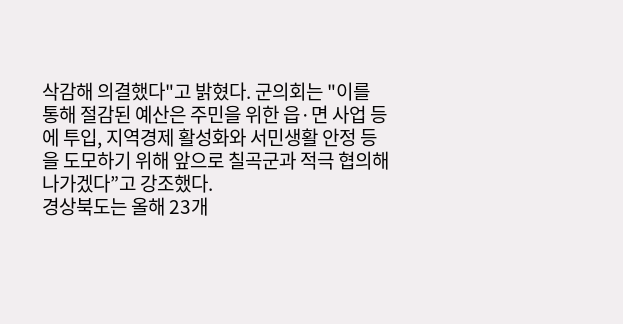삭감해 의결했다"고 밝혔다. 군의회는 "이를 통해 절감된 예산은 주민을 위한 읍·면 사업 등에 투입, 지역경제 활성화와 서민생활 안정 등을 도모하기 위해 앞으로 칠곡군과 적극 협의해 나가겠다”고 강조했다.
경상북도는 올해 23개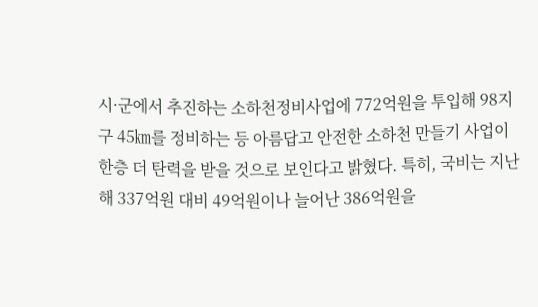시·군에서 추진하는 소하천정비사업에 772억원을 투입해 98지구 45㎞를 정비하는 등 아름답고 안전한 소하천 만들기 사업이 한층 더 탄력을 받을 것으로 보인다고 밝혔다. 특히, 국비는 지난해 337억원 대비 49억원이나 늘어난 386억원을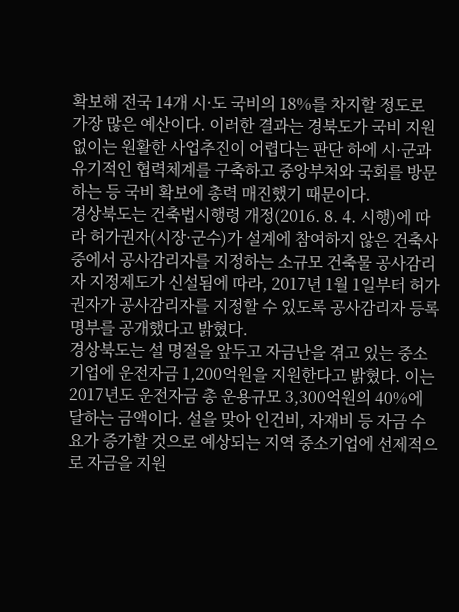확보해 전국 14개 시·도 국비의 18%를 차지할 정도로 가장 많은 예산이다. 이러한 결과는 경북도가 국비 지원없이는 원활한 사업추진이 어렵다는 판단 하에 시·군과 유기적인 협력체계를 구축하고 중앙부처와 국회를 방문하는 등 국비 확보에 총력 매진했기 때문이다.
경상북도는 건축법시행령 개정(2016. 8. 4. 시행)에 따라 허가권자(시장·군수)가 설계에 참여하지 않은 건축사 중에서 공사감리자를 지정하는 소규모 건축물 공사감리자 지정제도가 신설됨에 따라, 2017년 1월 1일부터 허가권자가 공사감리자를 지정할 수 있도록 공사감리자 등록명부를 공개했다고 밝혔다.
경상북도는 설 명절을 앞두고 자금난을 겪고 있는 중소기업에 운전자금 1,200억원을 지원한다고 밝혔다. 이는 2017년도 운전자금 총 운용규모 3,300억원의 40%에 달하는 금액이다. 설을 맞아 인건비, 자재비 등 자금 수요가 증가할 것으로 예상되는 지역 중소기업에 선제적으로 자금을 지원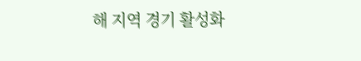해 지역 경기 활성화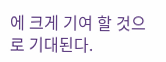에 크게 기여 할 것으로 기대된다.